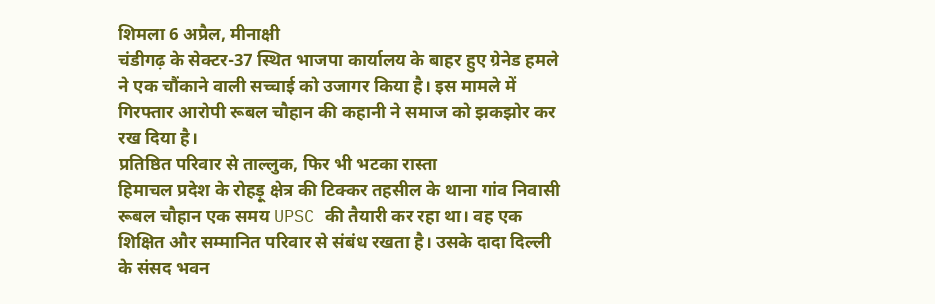शिमला 6 अप्रैल, मीनाक्षी
चंडीगढ़ के सेक्टर-37 स्थित भाजपा कार्यालय के बाहर हुए ग्रेनेड हमले ने एक चौंकाने वाली सच्चाई को उजागर किया है। इस मामले में गिरफ्तार आरोपी रूबल चौहान की कहानी ने समाज को झकझोर कर रख दिया है।
प्रतिष्ठित परिवार से ताल्लुक, फिर भी भटका रास्ता
हिमाचल प्रदेश के रोहड़ू क्षेत्र की टिक्कर तहसील के थाना गांव निवासी रूबल चौहान एक समय UPSC की तैयारी कर रहा था। वह एक शिक्षित और सम्मानित परिवार से संबंध रखता है। उसके दादा दिल्ली के संसद भवन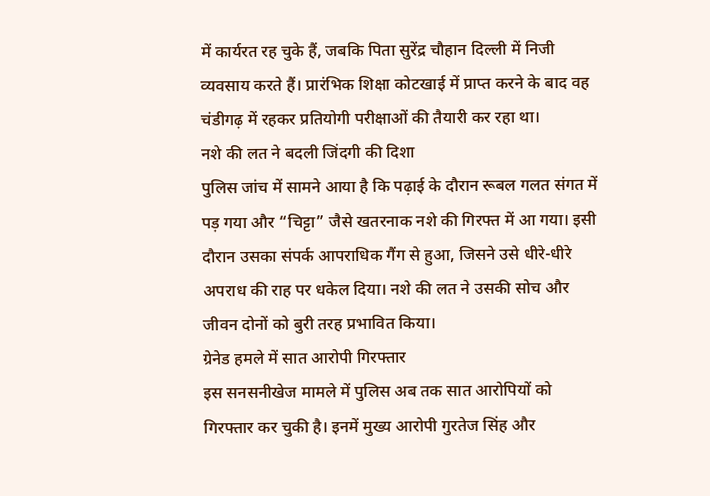में कार्यरत रह चुके हैं, जबकि पिता सुरेंद्र चौहान दिल्ली में निजी व्यवसाय करते हैं। प्रारंभिक शिक्षा कोटखाई में प्राप्त करने के बाद वह चंडीगढ़ में रहकर प्रतियोगी परीक्षाओं की तैयारी कर रहा था।
नशे की लत ने बदली जिंदगी की दिशा
पुलिस जांच में सामने आया है कि पढ़ाई के दौरान रूबल गलत संगत में पड़ गया और “चिट्टा” जैसे खतरनाक नशे की गिरफ्त में आ गया। इसी दौरान उसका संपर्क आपराधिक गैंग से हुआ, जिसने उसे धीरे-धीरे अपराध की राह पर धकेल दिया। नशे की लत ने उसकी सोच और जीवन दोनों को बुरी तरह प्रभावित किया।
ग्रेनेड हमले में सात आरोपी गिरफ्तार
इस सनसनीखेज मामले में पुलिस अब तक सात आरोपियों को गिरफ्तार कर चुकी है। इनमें मुख्य आरोपी गुरतेज सिंह और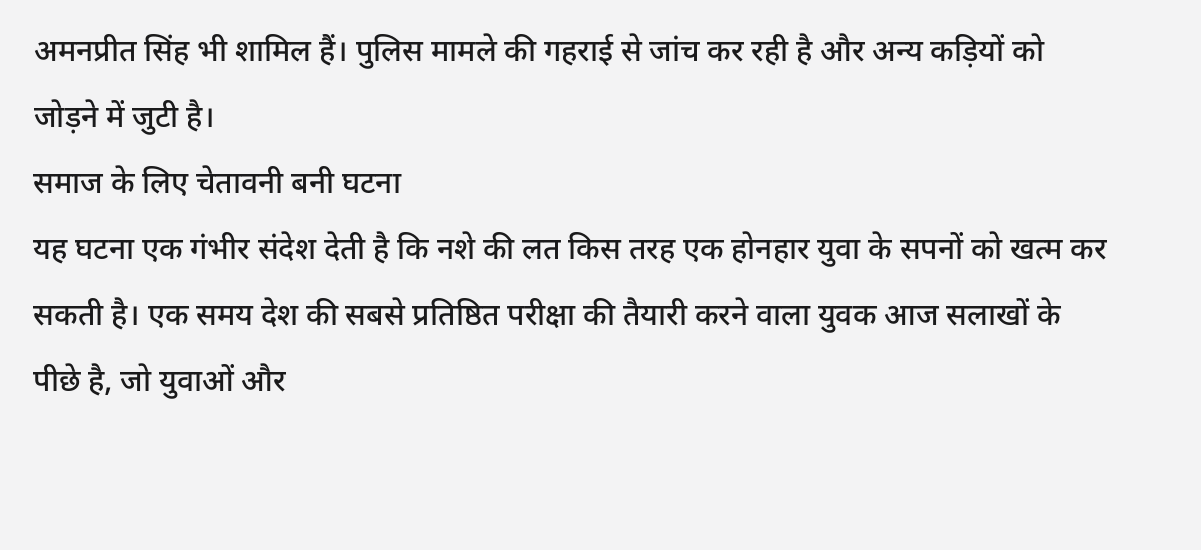अमनप्रीत सिंह भी शामिल हैं। पुलिस मामले की गहराई से जांच कर रही है और अन्य कड़ियों को जोड़ने में जुटी है।
समाज के लिए चेतावनी बनी घटना
यह घटना एक गंभीर संदेश देती है कि नशे की लत किस तरह एक होनहार युवा के सपनों को खत्म कर सकती है। एक समय देश की सबसे प्रतिष्ठित परीक्षा की तैयारी करने वाला युवक आज सलाखों के पीछे है, जो युवाओं और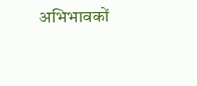अभिभावकों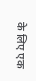के लिए एक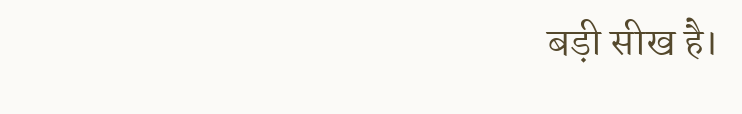बड़ी सीख है।